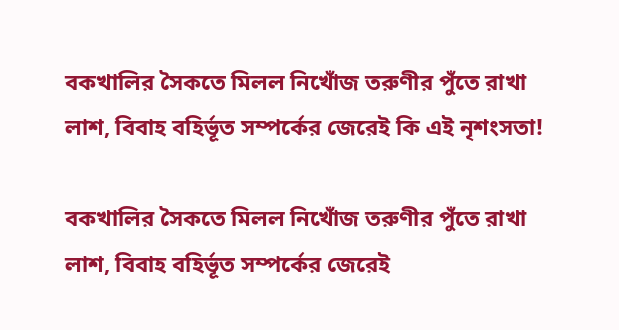বকখালির সৈকতে মিলল নিখোঁজ তরুণীর পুঁতে রাখা লাশ, বিবাহ বহির্ভূত সম্পর্কের জেরেই কি এই নৃশংসতা!

বকখালির সৈকতে মিলল নিখোঁজ তরুণীর পুঁতে রাখা লাশ, বিবাহ বহির্ভূত সম্পর্কের জেরেই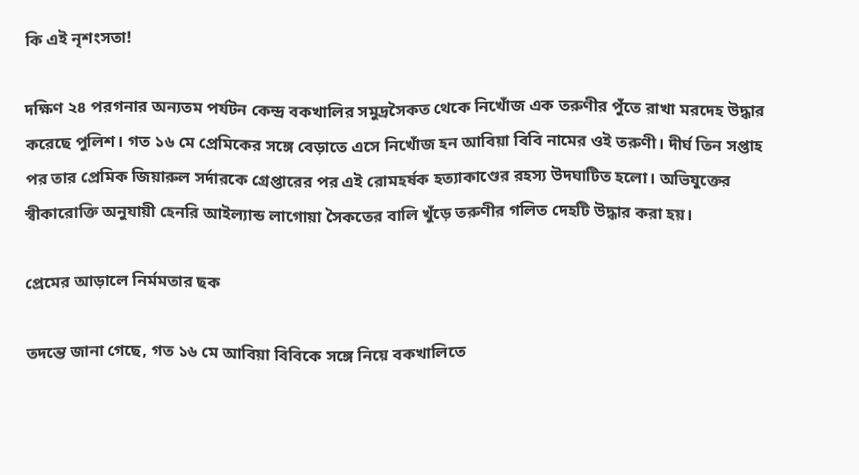কি এই নৃশংসতা!

দক্ষিণ ২৪ পরগনার অন্যতম পর্যটন কেন্দ্র বকখালির সমুদ্রসৈকত থেকে নিখোঁজ এক তরুণীর পুঁতে রাখা মরদেহ উদ্ধার করেছে পুলিশ। গত ১৬ মে প্রেমিকের সঙ্গে বেড়াতে এসে নিখোঁজ হন আবিয়া বিবি নামের ওই তরুণী। দীর্ঘ তিন সপ্তাহ পর তার প্রেমিক জিয়ারুল সর্দারকে গ্রেপ্তারের পর এই রোমহর্ষক হত্যাকাণ্ডের রহস্য উদঘাটিত হলো। অভিযুক্তের স্বীকারোক্তি অনুযায়ী হেনরি আইল্যান্ড লাগোয়া সৈকতের বালি খুঁড়ে তরুণীর গলিত দেহটি উদ্ধার করা হয়।

প্রেমের আড়ালে নির্মমতার ছক

তদন্তে জানা গেছে, গত ১৬ মে আবিয়া বিবিকে সঙ্গে নিয়ে বকখালিতে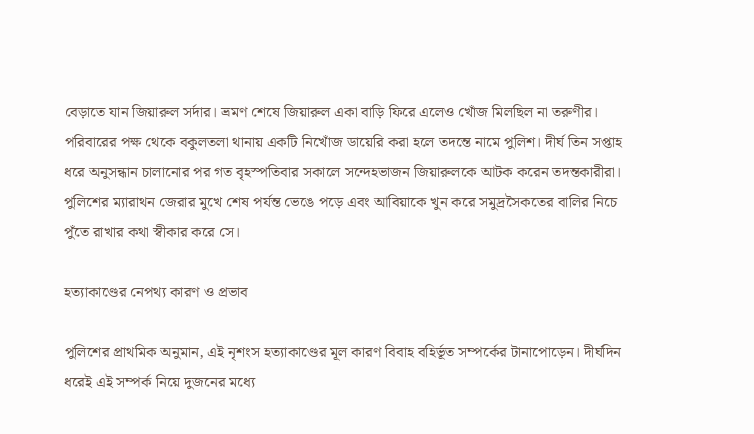বেড়াতে যান জিয়ারুল সর্দার। ভ্রমণ শেষে জিয়ারুল একা বাড়ি ফিরে এলেও খোঁজ মিলছিল না তরুণীর। পরিবারের পক্ষ থেকে বকুলতলা থানায় একটি নিখোঁজ ডায়েরি করা হলে তদন্তে নামে পুলিশ। দীর্ঘ তিন সপ্তাহ ধরে অনুসন্ধান চালানোর পর গত বৃহস্পতিবার সকালে সন্দেহভাজন জিয়ারুলকে আটক করেন তদন্তকারীরা। পুলিশের ম্যারাথন জেরার মুখে শেষ পর্যন্ত ভেঙে পড়ে এবং আবিয়াকে খুন করে সমুদ্রসৈকতের বালির নিচে পুঁতে রাখার কথা স্বীকার করে সে।

হত্যাকাণ্ডের নেপথ্য কারণ ও প্রভাব

পুলিশের প্রাথমিক অনুমান, এই নৃশংস হত্যাকাণ্ডের মূল কারণ বিবাহ বহির্ভূত সম্পর্কের টানাপোড়েন। দীর্ঘদিন ধরেই এই সম্পর্ক নিয়ে দুজনের মধ্যে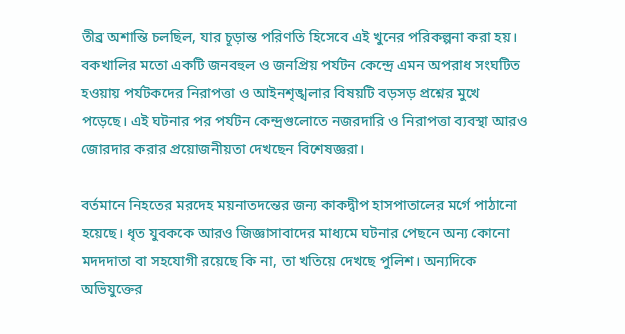তীব্র অশান্তি চলছিল, যার চূড়ান্ত পরিণতি হিসেবে এই খুনের পরিকল্পনা করা হয়। বকখালির মতো একটি জনবহুল ও জনপ্রিয় পর্যটন কেন্দ্রে এমন অপরাধ সংঘটিত হওয়ায় পর্যটকদের নিরাপত্তা ও আইনশৃঙ্খলার বিষয়টি বড়সড় প্রশ্নের মুখে পড়েছে। এই ঘটনার পর পর্যটন কেন্দ্রগুলোতে নজরদারি ও নিরাপত্তা ব্যবস্থা আরও জোরদার করার প্রয়োজনীয়তা দেখছেন বিশেষজ্ঞরা।

বর্তমানে নিহতের মরদেহ ময়নাতদন্তের জন্য কাকদ্বীপ হাসপাতালের মর্গে পাঠানো হয়েছে। ধৃত যুবককে আরও জিজ্ঞাসাবাদের মাধ্যমে ঘটনার পেছনে অন্য কোনো মদদদাতা বা সহযোগী রয়েছে কি না, তা খতিয়ে দেখছে পুলিশ। অন্যদিকে অভিযুক্তের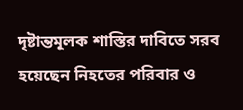দৃষ্টান্তমূলক শাস্তির দাবিতে সরব হয়েছেন নিহতের পরিবার ও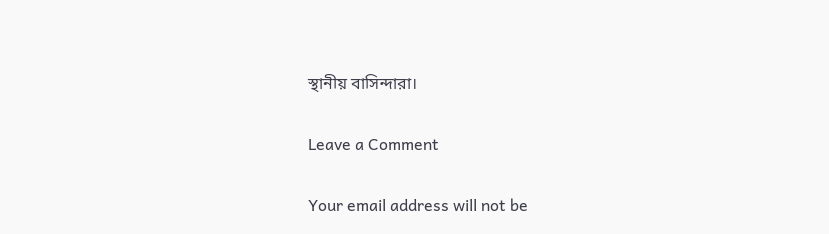স্থানীয় বাসিন্দারা।

Leave a Comment

Your email address will not be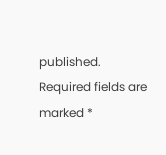published. Required fields are marked *